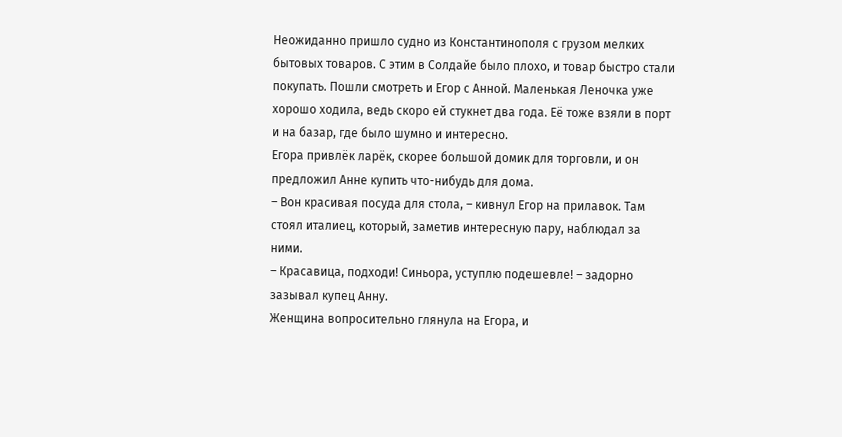Неожиданно пришло судно из Константинополя с грузом мелких бытовых товаров. С этим в Солдайе было плохо, и товар быстро стали покупать. Пошли смотреть и Егор с Анной. Маленькая Леночка уже хорошо ходила, ведь скоро ей стукнет два года. Её тоже взяли в порт и на базар, где было шумно и интересно.
Егора привлёк ларёк, скорее большой домик для торговли, и он предложил Анне купить что-нибудь для дома.
– Вон красивая посуда для стола, – кивнул Егор на прилавок. Там стоял италиец, который, заметив интересную пару, наблюдал за ними.
– Красавица, подходи! Синьора, уступлю подешевле! – задорно зазывал купец Анну.
Женщина вопросительно глянула на Егора, и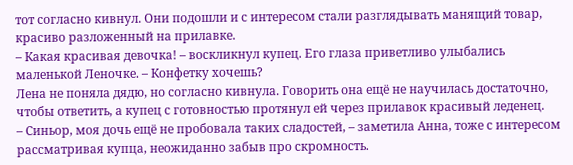тот согласно кивнул. Они подошли и с интересом стали разглядывать манящий товар, красиво разложенный на прилавке.
– Какая красивая девочка! – воскликнул купец. Его глаза приветливо улыбались маленькой Леночке. – Конфетку хочешь?
Лена не поняла дядю, но согласно кивнула. Говорить она ещё не научилась достаточно, чтобы ответить, а купец с готовностью протянул ей через прилавок красивый леденец.
– Синьор, моя дочь ещё не пробовала таких сладостей, – заметила Анна, тоже с интересом рассматривая купца, неожиданно забыв про скромность.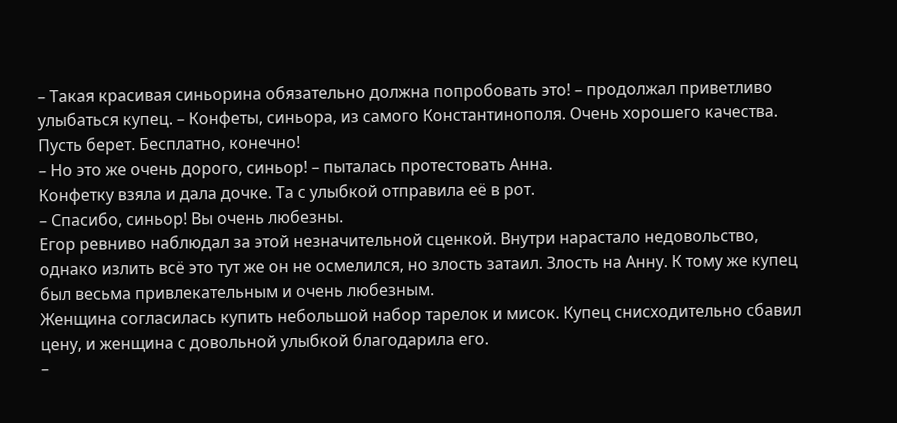– Такая красивая синьорина обязательно должна попробовать это! – продолжал приветливо улыбаться купец. – Конфеты, синьора, из самого Константинополя. Очень хорошего качества. Пусть берет. Бесплатно, конечно!
– Но это же очень дорого, синьор! – пыталась протестовать Анна.
Конфетку взяла и дала дочке. Та с улыбкой отправила её в рот.
– Спасибо, синьор! Вы очень любезны.
Егор ревниво наблюдал за этой незначительной сценкой. Внутри нарастало недовольство, однако излить всё это тут же он не осмелился, но злость затаил. Злость на Анну. К тому же купец был весьма привлекательным и очень любезным.
Женщина согласилась купить небольшой набор тарелок и мисок. Купец снисходительно сбавил цену, и женщина с довольной улыбкой благодарила его.
–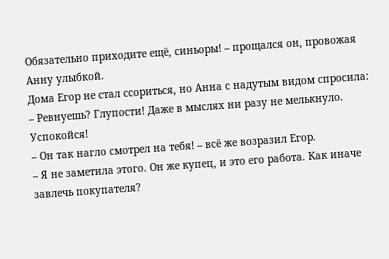Обязательно приходите ещё, синьоры! – прощался он, провожая Анну улыбкой.
Дома Егор не стал ссориться, но Анна с надутым видом спросила:
– Ревнуешь? Глупости! Даже в мыслях ни разу не мелькнуло. Успокойся!
– Он так нагло смотрел на тебя! – всё же возразил Егор.
– Я не заметила этого. Он же купец, и это его работа. Как иначе завлечь покупателя?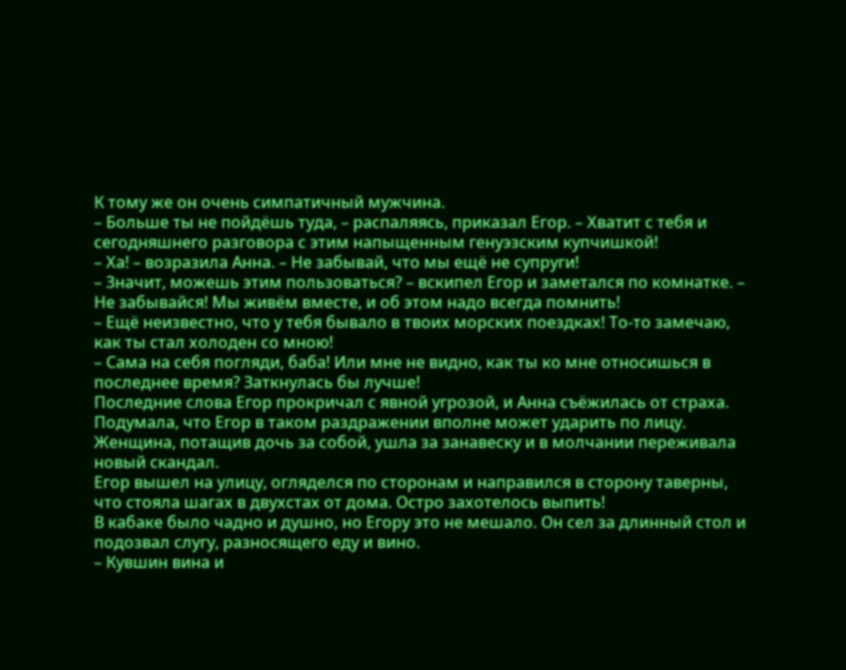К тому же он очень симпатичный мужчина.
– Больше ты не пойдёшь туда, – распаляясь, приказал Егор. – Хватит с тебя и сегодняшнего разговора с этим напыщенным генуэзским купчишкой!
– Ха! – возразила Анна. – Не забывай, что мы ещё не супруги!
– Значит, можешь этим пользоваться? – вскипел Егор и заметался по комнатке. – Не забывайся! Мы живём вместе, и об этом надо всегда помнить!
– Ещё неизвестно, что у тебя бывало в твоих морских поездках! То-то замечаю, как ты стал холоден со мною!
– Сама на себя погляди, баба! Или мне не видно, как ты ко мне относишься в последнее время? Заткнулась бы лучше!
Последние слова Егор прокричал с явной угрозой, и Анна съёжилась от страха. Подумала, что Егор в таком раздражении вполне может ударить по лицу. Женщина, потащив дочь за собой, ушла за занавеску и в молчании переживала новый скандал.
Егор вышел на улицу, огляделся по сторонам и направился в сторону таверны, что стояла шагах в двухстах от дома. Остро захотелось выпить!
В кабаке было чадно и душно, но Егору это не мешало. Он сел за длинный стол и подозвал слугу, разносящего еду и вино.
– Кувшин вина и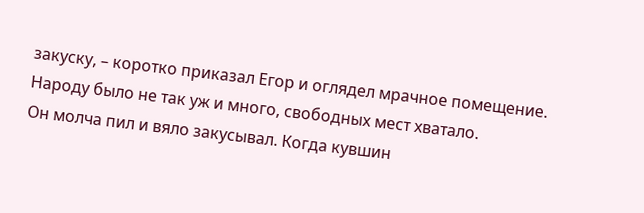закуску, – коротко приказал Егор и оглядел мрачное помещение. Народу было не так уж и много, свободных мест хватало.
Он молча пил и вяло закусывал. Когда кувшин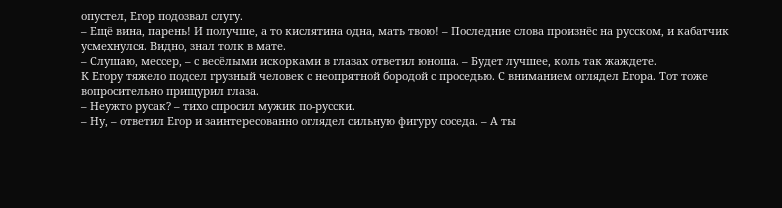опустел, Егор подозвал слугу.
– Ещё вина, парень! И получше, а то кислятина одна, мать твою! – Последние слова произнёс на русском, и кабатчик усмехнулся. Видно, знал толк в мате.
– Слушаю, мессер, – с весёлыми искорками в глазах ответил юноша. – Будет лучшее, коль так жаждете.
К Егору тяжело подсел грузный человек с неопрятной бородой с проседью. С вниманием оглядел Егора. Тот тоже вопросительно прищурил глаза.
– Неужто русак? – тихо спросил мужик по-русски.
– Ну, – ответил Егор и заинтересованно оглядел сильную фигуру соседа. – А ты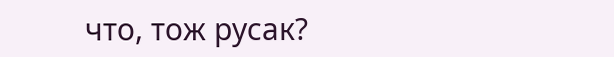что, тож русак?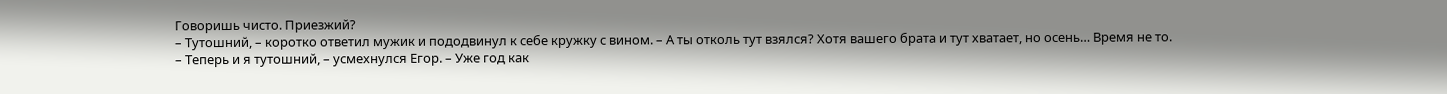Говоришь чисто. Приезжий?
– Тутошний, – коротко ответил мужик и пододвинул к себе кружку с вином. – А ты отколь тут взялся? Хотя вашего брата и тут хватает, но осень… Время не то.
– Теперь и я тутошний, – усмехнулся Егор. – Уже год как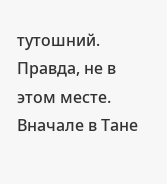тутошний. Правда, не в этом месте. Вначале в Тане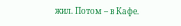жил. Потом – в Кафе.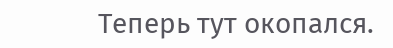Теперь тут окопался.